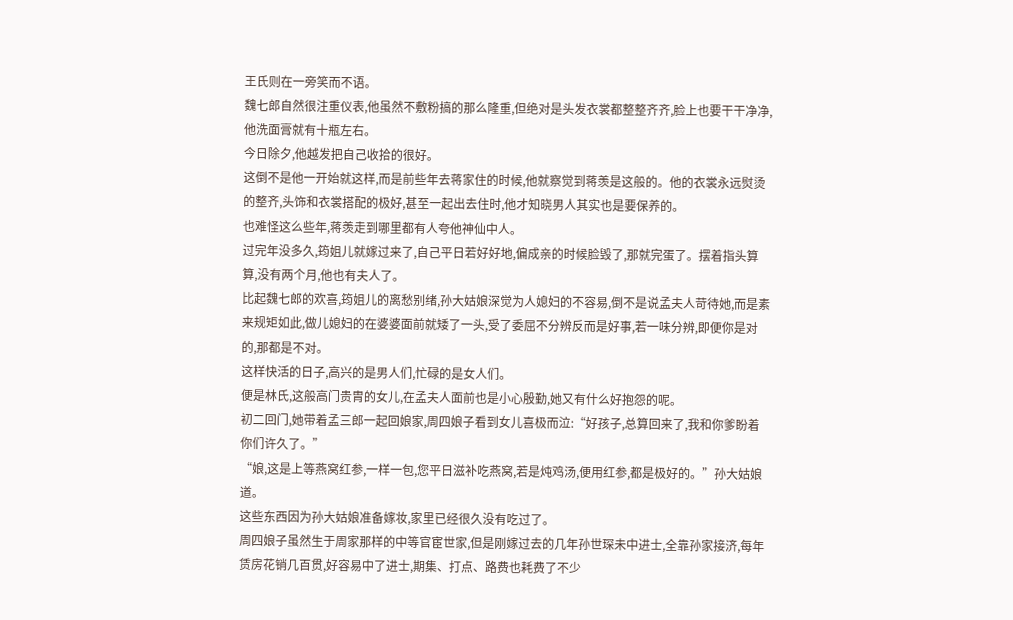王氏则在一旁笑而不语。
魏七郎自然很注重仪表,他虽然不敷粉搞的那么隆重,但绝对是头发衣裳都整整齐齐,脸上也要干干净净,他洗面膏就有十瓶左右。
今日除夕,他越发把自己收拾的很好。
这倒不是他一开始就这样,而是前些年去蒋家住的时候,他就察觉到蒋羡是这般的。他的衣裳永远熨烫的整齐,头饰和衣裳搭配的极好,甚至一起出去住时,他才知晓男人其实也是要保养的。
也难怪这么些年,蒋羡走到哪里都有人夸他神仙中人。
过完年没多久,筠姐儿就嫁过来了,自己平日若好好地,偏成亲的时候脸毁了,那就完蛋了。摆着指头算算,没有两个月,他也有夫人了。
比起魏七郎的欢喜,筠姐儿的离愁别绪,孙大姑娘深觉为人媳妇的不容易,倒不是说孟夫人苛待她,而是素来规矩如此,做儿媳妇的在婆婆面前就矮了一头,受了委屈不分辨反而是好事,若一味分辨,即便你是对的,那都是不对。
这样快活的日子,高兴的是男人们,忙碌的是女人们。
便是林氏,这般高门贵胄的女儿,在孟夫人面前也是小心殷勤,她又有什么好抱怨的呢。
初二回门,她带着孟三郎一起回娘家,周四娘子看到女儿喜极而泣:“好孩子,总算回来了,我和你爹盼着你们许久了。”
“娘,这是上等燕窝红参,一样一包,您平日滋补吃燕窝,若是炖鸡汤,便用红参,都是极好的。”孙大姑娘道。
这些东西因为孙大姑娘准备嫁妆,家里已经很久没有吃过了。
周四娘子虽然生于周家那样的中等官宦世家,但是刚嫁过去的几年孙世琛未中进士,全靠孙家接济,每年赁房花销几百贯,好容易中了进士,期集、打点、路费也耗费了不少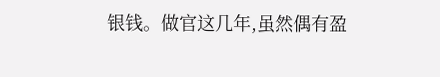银钱。做官这几年,虽然偶有盈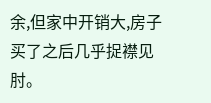余,但家中开销大,房子买了之后几乎捉襟见肘。